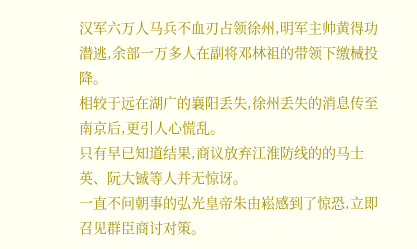汉军六万人马兵不血刃占领徐州,明军主帅黄得功潜逃,余部一万多人在副将邓林祖的带领下缴械投降。
相较于远在湖广的襄阳丢失,徐州丢失的消息传至南京后,更引人心慌乱。
只有早已知道结果,商议放弃江淮防线的的马士英、阮大铖等人并无惊讶。
一直不问朝事的弘光皇帝朱由崧感到了惊恐,立即召见群臣商讨对策。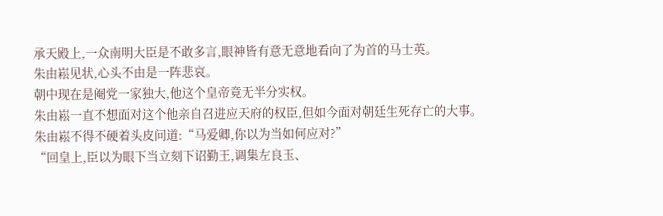承天殿上,一众南明大臣是不敢多言,眼神皆有意无意地看向了为首的马士英。
朱由崧见状,心头不由是一阵悲哀。
朝中现在是阉党一家独大,他这个皇帝竟无半分实权。
朱由崧一直不想面对这个他亲自召进应天府的权臣,但如今面对朝廷生死存亡的大事。
朱由崧不得不硬着头皮问道:“马爱卿,你以为当如何应对?”
“回皇上,臣以为眼下当立刻下诏勤王,调集左良玉、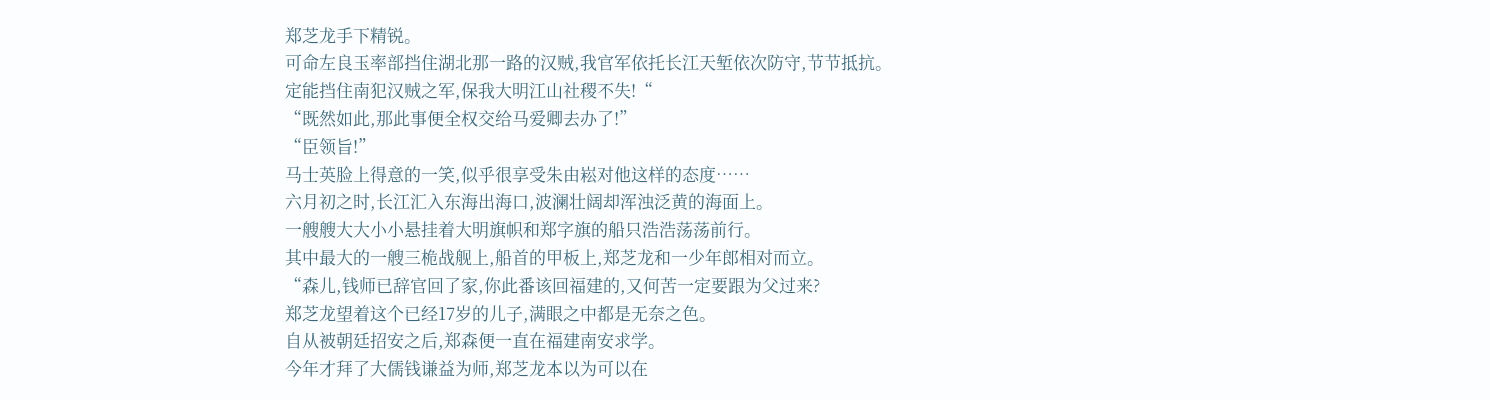郑芝龙手下精锐。
可命左良玉率部挡住湖北那一路的汉贼,我官军依托长江天堑依次防守,节节抵抗。
定能挡住南犯汉贼之军,保我大明江山社稷不失!“
“既然如此,那此事便全权交给马爱卿去办了!”
“臣领旨!”
马士英脸上得意的一笑,似乎很享受朱由崧对他这样的态度……
六月初之时,长江汇入东海出海口,波澜壮阔却浑浊泛黄的海面上。
一艘艘大大小小悬挂着大明旗帜和郑字旗的船只浩浩荡荡前行。
其中最大的一艘三桅战舰上,船首的甲板上,郑芝龙和一少年郎相对而立。
“森儿,钱师已辞官回了家,你此番该回福建的,又何苦一定要跟为父过来?
郑芝龙望着这个已经17岁的儿子,满眼之中都是无奈之色。
自从被朝廷招安之后,郑森便一直在福建南安求学。
今年才拜了大儒钱谦益为师,郑芝龙本以为可以在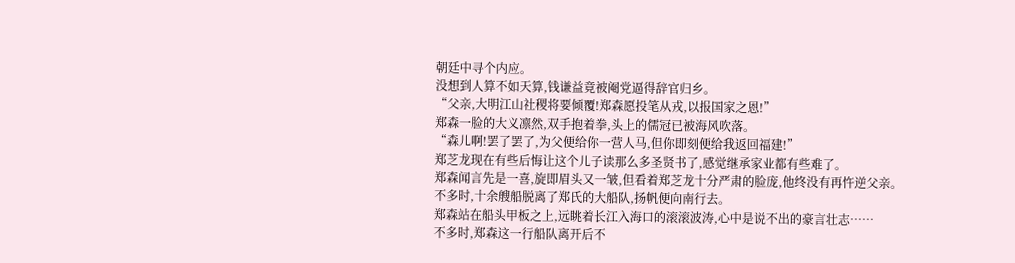朝廷中寻个内应。
没想到人算不如天算,钱谦益竟被阉党逼得辞官归乡。
“父亲,大明江山社稷将要倾覆!郑森愿投笔从戎,以报国家之恩!”
郑森一脸的大义凛然,双手抱着拳,头上的儒冠已被海风吹落。
“森儿啊!罢了罢了,为父便给你一营人马,但你即刻便给我返回福建!”
郑芝龙现在有些后悔让这个儿子读那么多圣贤书了,感觉继承家业都有些难了。
郑森闻言先是一喜,旋即眉头又一皱,但看着郑芝龙十分严肃的脸庞,他终没有再忤逆父亲。
不多时,十余艘船脱离了郑氏的大船队,扬帆便向南行去。
郑森站在船头甲板之上,远眺着长江入海口的滚滚波涛,心中是说不出的豪言壮志……
不多时,郑森这一行船队离开后不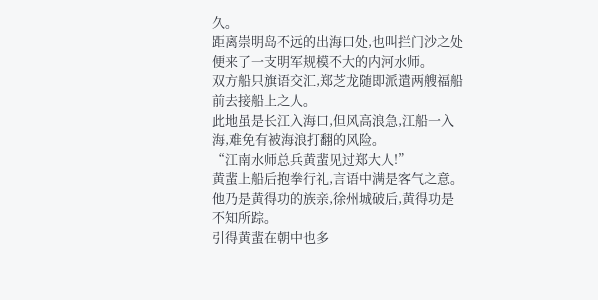久。
距离崇明岛不远的出海口处,也叫拦门沙之处便来了一支明军规模不大的内河水师。
双方船只旗语交汇,郑芝龙随即派遣两艘福船前去接船上之人。
此地虽是长江入海口,但风高浪急,江船一入海,难免有被海浪打翻的风险。
“江南水师总兵黄蜚见过郑大人!”
黄蜚上船后抱拳行礼,言语中满是客气之意。
他乃是黄得功的族亲,徐州城破后,黄得功是不知所踪。
引得黄蜚在朝中也多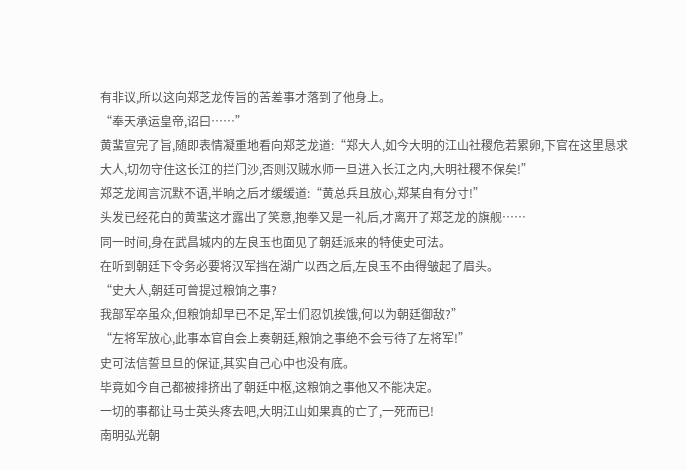有非议,所以这向郑芝龙传旨的苦差事才落到了他身上。
“奉天承运皇帝,诏曰……”
黄蜚宣完了旨,随即表情凝重地看向郑芝龙道:“郑大人,如今大明的江山社稷危若累卵,下官在这里恳求大人,切勿守住这长江的拦门沙,否则汉贼水师一旦进入长江之内,大明社稷不保矣!”
郑芝龙闻言沉默不语,半晌之后才缓缓道:“黄总兵且放心,郑某自有分寸!”
头发已经花白的黄蜚这才露出了笑意,抱拳又是一礼后,才离开了郑芝龙的旗舰……
同一时间,身在武昌城内的左良玉也面见了朝廷派来的特使史可法。
在听到朝廷下令务必要将汉军挡在湖广以西之后,左良玉不由得皱起了眉头。
“史大人,朝廷可曾提过粮饷之事?
我部军卒虽众,但粮饷却早已不足,军士们忍饥挨饿,何以为朝廷御敌?”
“左将军放心,此事本官自会上奏朝廷,粮饷之事绝不会亏待了左将军!”
史可法信誓旦旦的保证,其实自己心中也没有底。
毕竟如今自己都被排挤出了朝廷中枢,这粮饷之事他又不能决定。
一切的事都让马士英头疼去吧,大明江山如果真的亡了,一死而已!
南明弘光朝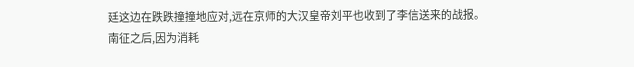廷这边在跌跌撞撞地应对,远在京师的大汉皇帝刘平也收到了李信送来的战报。
南征之后,因为消耗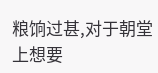粮饷过甚,对于朝堂上想要